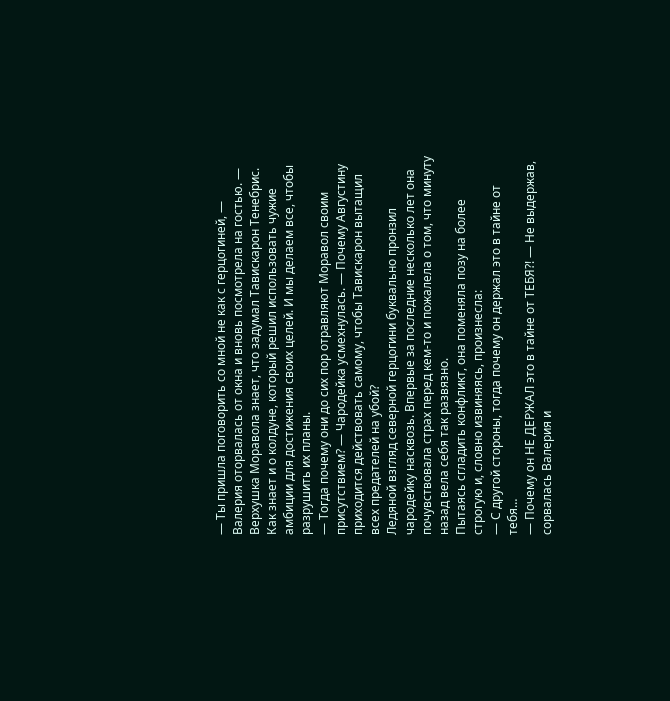— Ты пришла поговорить со мной не как с герцогиней, — Валерия оторвалась от окна и вновь посмотрела на гостью. — Верхушка Моравола знает, что задумал Тавискарон Тенебрис. Как знает и о колдуне, который решил использовать чужие амбиции для достижения своих целей. И мы делаем все, чтобы разрушить их планы.
— Тогда почему они до сих пор отравляют Моравол своим присутствием? — Чародейка усмехнулась. — Почему Августину приходится действовать самому, чтобы Тавискарон вытащил всех предателей на убой?
Ледяной взгляд северной герцогини буквально пронзил чародейку насквозь. Впервые за последние несколько лет она почувствовала страх перед кем-то и пожалела о том, что минуту назад вела себя так развязно.
Пытаясь сгладить конфликт, она поменяла позу на более строгую и, словно извиняясь, произнесла:
— С другой стороны, тогда почему он держал это в тайне от тебя…
— Почему он НЕ ДЕРЖАЛ это в тайне от ТЕБЯ?! — Не выдержав, сорвалась Валерия и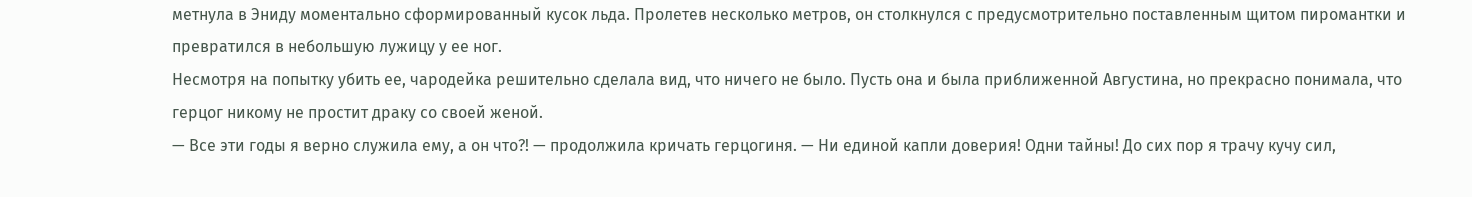метнула в Эниду моментально сформированный кусок льда. Пролетев несколько метров, он столкнулся с предусмотрительно поставленным щитом пиромантки и превратился в небольшую лужицу у ее ног.
Несмотря на попытку убить ее, чародейка решительно сделала вид, что ничего не было. Пусть она и была приближенной Августина, но прекрасно понимала, что герцог никому не простит драку со своей женой.
— Все эти годы я верно служила ему, а он что?! — продолжила кричать герцогиня. — Ни единой капли доверия! Одни тайны! До сих пор я трачу кучу сил,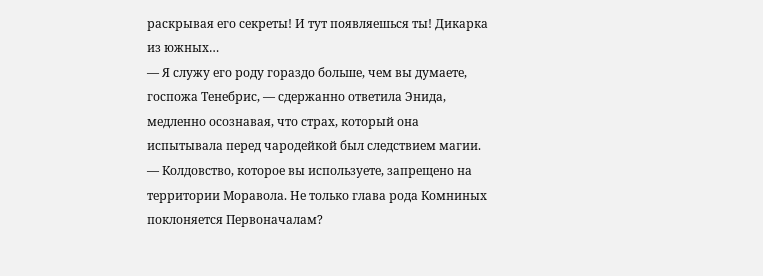раскрывая его секреты! И тут появляешься ты! Дикарка из южных…
— Я служу его роду гораздо больше, чем вы думаете, госпожа Тенебрис, — сдержанно ответила Энида, медленно осознавая, что страх, который она испытывала перед чародейкой был следствием магии. — Колдовство, которое вы используете, запрещено на территории Моравола. Не только глава рода Комниных поклоняется Первоначалам?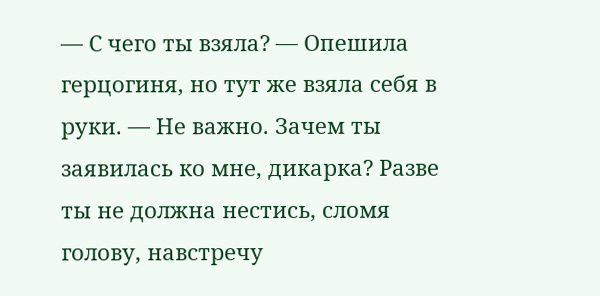— С чего ты взяла? — Опешила герцогиня, но тут же взяла себя в руки. — Не важно. Зачем ты заявилась ко мне, дикарка? Разве ты не должна нестись, сломя голову, навстречу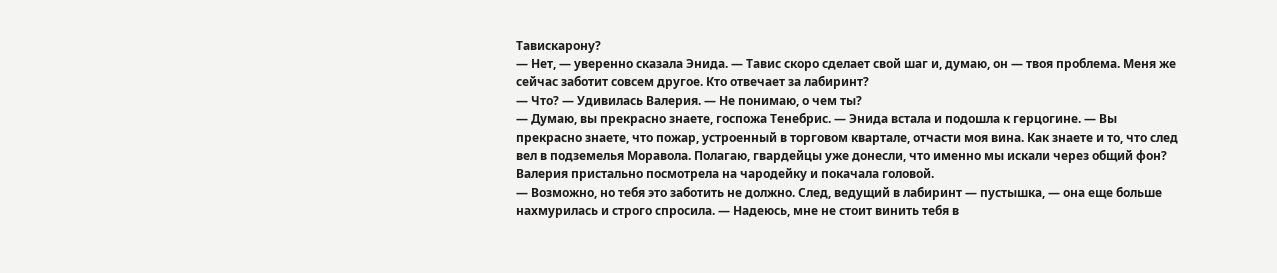Тавискарону?
— Нет, — уверенно сказала Энида. — Тавис скоро сделает свой шаг и, думаю, он — твоя проблема. Меня же сейчас заботит совсем другое. Кто отвечает за лабиринт?
— Что? — Удивилась Валерия. — Не понимаю, о чем ты?
— Думаю, вы прекрасно знаете, госпожа Тенебрис. — Энида встала и подошла к герцогине. — Вы прекрасно знаете, что пожар, устроенный в торговом квартале, отчасти моя вина. Как знаете и то, что след вел в подземелья Моравола. Полагаю, гвардейцы уже донесли, что именно мы искали через общий фон?
Валерия пристально посмотрела на чародейку и покачала головой.
— Возможно, но тебя это заботить не должно. След, ведущий в лабиринт — пустышка, — она еще больше нахмурилась и строго спросила. — Надеюсь, мне не стоит винить тебя в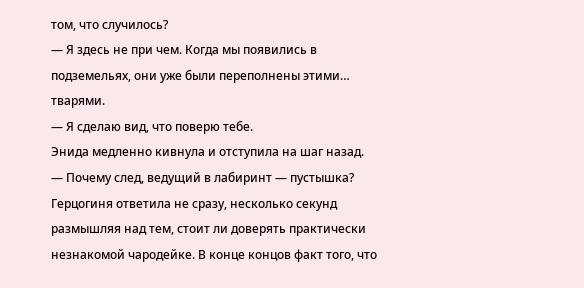том, что случилось?
— Я здесь не при чем. Когда мы появились в подземельях, они уже были переполнены этими… тварями.
— Я сделаю вид, что поверю тебе.
Энида медленно кивнула и отступила на шаг назад.
— Почему след, ведущий в лабиринт — пустышка?
Герцогиня ответила не сразу, несколько секунд размышляя над тем, стоит ли доверять практически незнакомой чародейке. В конце концов факт того, что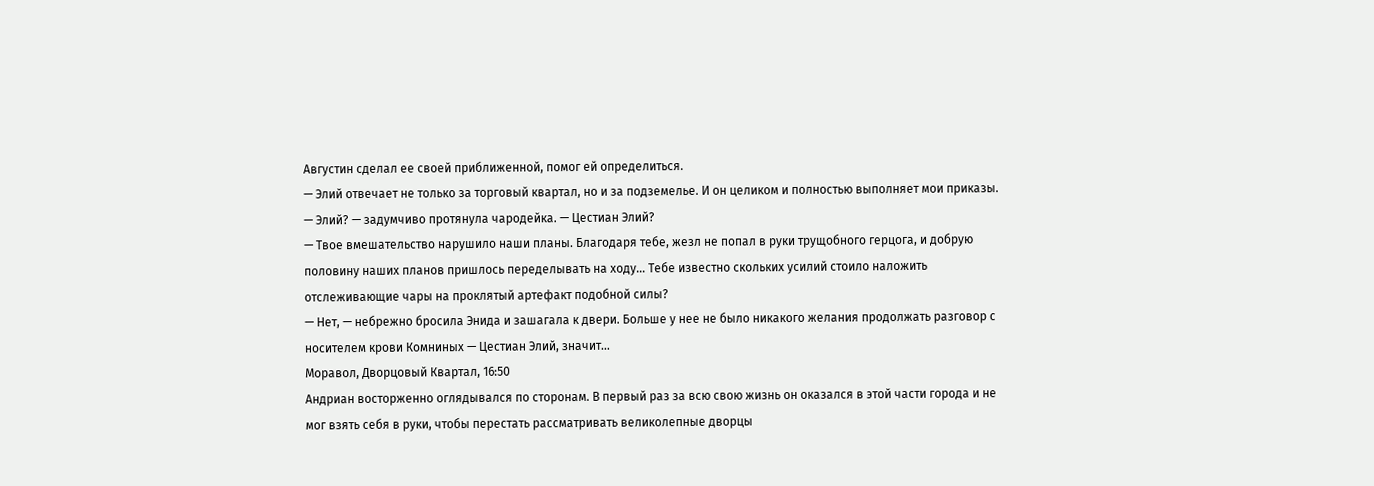Августин сделал ее своей приближенной, помог ей определиться.
— Элий отвечает не только за торговый квартал, но и за подземелье. И он целиком и полностью выполняет мои приказы.
— Элий? — задумчиво протянула чародейка. — Цестиан Элий?
— Твое вмешательство нарушило наши планы. Благодаря тебе, жезл не попал в руки трущобного герцога, и добрую половину наших планов пришлось переделывать на ходу… Тебе известно скольких усилий стоило наложить отслеживающие чары на проклятый артефакт подобной силы?
— Нет, — небрежно бросила Энида и зашагала к двери. Больше у нее не было никакого желания продолжать разговор с носителем крови Комниных — Цестиан Элий, значит…
Моравол, Дворцовый Квартал, 16:50
Андриан восторженно оглядывался по сторонам. В первый раз за всю свою жизнь он оказался в этой части города и не мог взять себя в руки, чтобы перестать рассматривать великолепные дворцы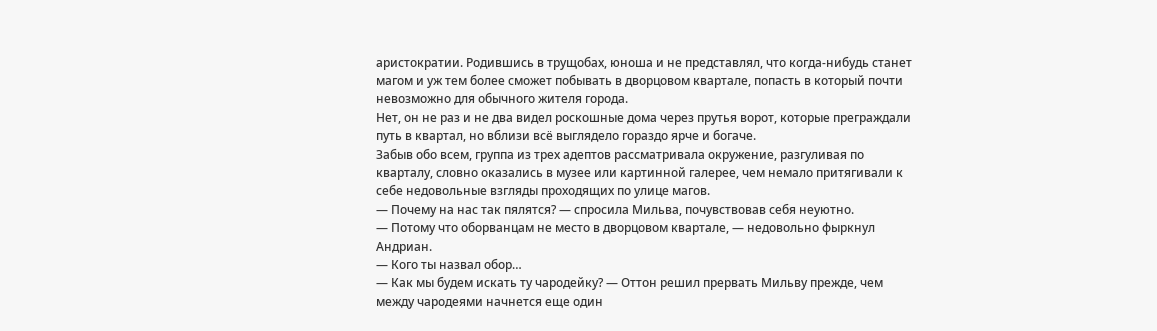аристократии. Родившись в трущобах, юноша и не представлял, что когда-нибудь станет магом и уж тем более сможет побывать в дворцовом квартале, попасть в который почти невозможно для обычного жителя города.
Нет, он не раз и не два видел роскошные дома через прутья ворот, которые преграждали путь в квартал, но вблизи всё выглядело гораздо ярче и богаче.
Забыв обо всем, группа из трех адептов рассматривала окружение, разгуливая по кварталу, словно оказались в музее или картинной галерее, чем немало притягивали к себе недовольные взгляды проходящих по улице магов.
— Почему на нас так пялятся? — спросила Мильва, почувствовав себя неуютно.
— Потому что оборванцам не место в дворцовом квартале, — недовольно фыркнул Андриан.
— Кого ты назвал обор…
— Как мы будем искать ту чародейку? — Оттон решил прервать Мильву прежде, чем между чародеями начнется еще один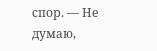спор. — Не думаю,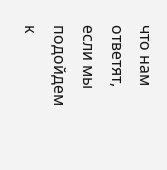что нам ответят, если мы подойдем к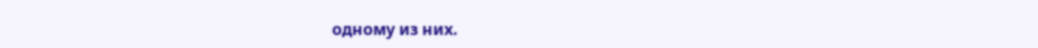одному из них.